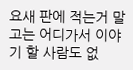요새 판에 적는거 말고는 어디가서 이야기 할 사람도 없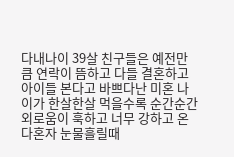다내나이 39살 친구들은 예전만큼 연락이 뜸하고 다들 결혼하고 아이들 본다고 바쁘다난 미혼 나이가 한살한살 먹을수록 순간순간 외로움이 훅하고 너무 강하고 온다혼자 눈물흘릴때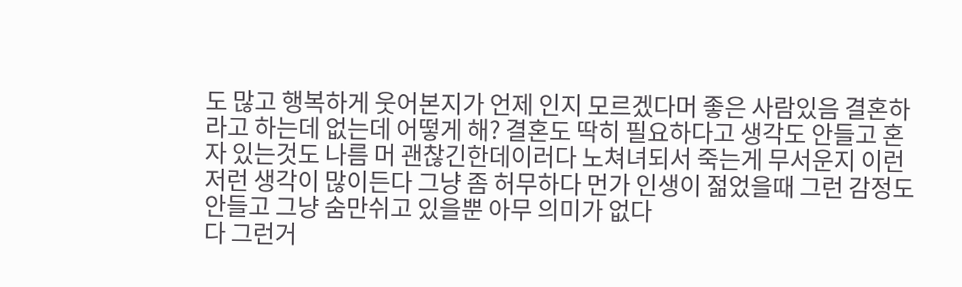도 많고 행복하게 웃어본지가 언제 인지 모르겠다머 좋은 사람있음 결혼하라고 하는데 없는데 어떻게 해? 결혼도 딱히 필요하다고 생각도 안들고 혼자 있는것도 나름 머 괜찮긴한데이러다 노쳐녀되서 죽는게 무서운지 이런저런 생각이 많이든다 그냥 좀 허무하다 먼가 인생이 젊었을때 그런 감정도 안들고 그냥 숨만쉬고 있을뿐 아무 의미가 없다
다 그런거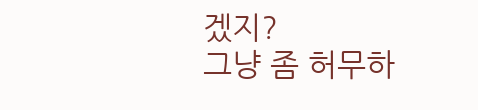겠지?
그냥 좀 허무하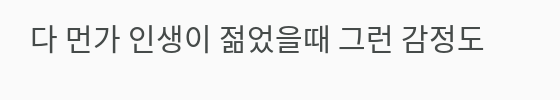다 먼가 인생이 젊었을때 그런 감정도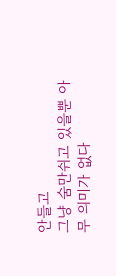안들고
그냥 숨만쉬고 있을뿐 아무 의미가 없다